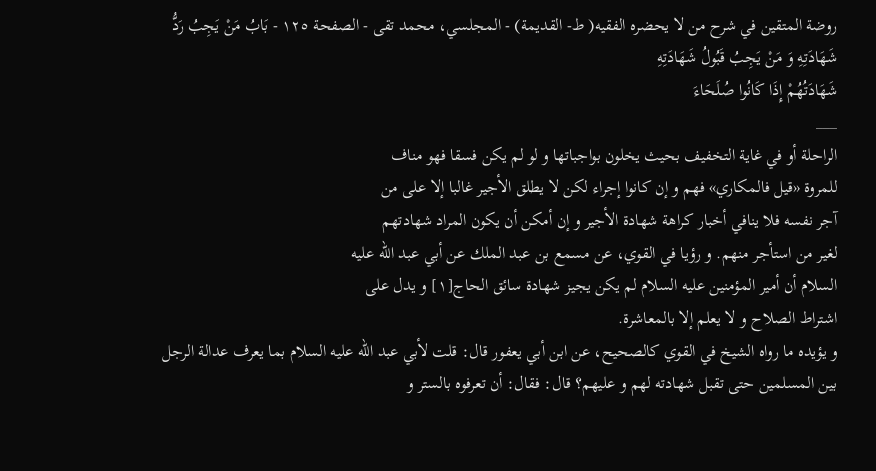روضة المتقين في شرح من لا يحضره الفقيه( ط- القديمة) - المجلسي، محمد تقى - الصفحة ١٢٥ - بَابُ مَنْ يَجِبُ رَدُّ شَهَادَتِهِ وَ مَنْ يَجِبُ قَبُولُ شَهَادَتِهِ
شَهَادَتُهُمْ إِذَا كَانُوا صُلَحَاءَ
___
الراحلة أو في غاية التخفيف بحيث يخلون بواجباتها و لو لم يكن فسقا فهو مناف
للمروة «قيل فالمكاري» فهم و إن كانوا إجراء لكن لا يطلق الأجير غالبا إلا على من
آجر نفسه فلا ينافي أخبار كراهة شهادة الأجير و إن أمكن أن يكون المراد شهادتهم
لغير من استأجر منهم. و رؤيا في القوي، عن مسمع بن عبد الملك عن أبي عبد الله عليه
السلام أن أمير المؤمنين عليه السلام لم يكن يجيز شهادة سائق الحاج[١] و يدل على
اشتراط الصلاح و لا يعلم إلا بالمعاشرة.
و يؤيده ما رواه الشيخ في القوي كالصحيح، عن ابن أبي يعفور قال: قلت لأبي عبد الله عليه السلام بما يعرف عدالة الرجل بين المسلمين حتى تقبل شهادته لهم و عليهم؟ قال: فقال: أن تعرفوه بالستر و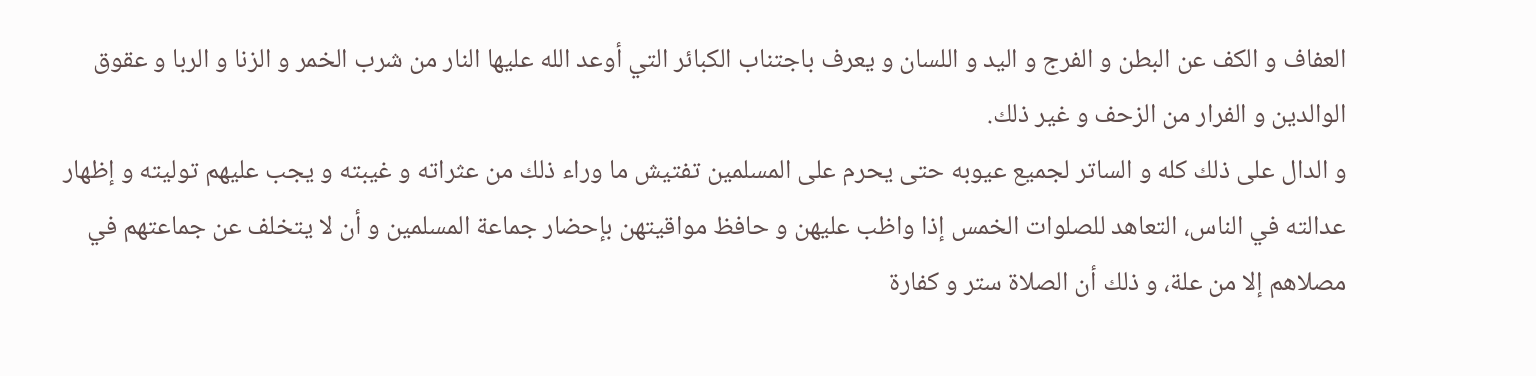العفاف و الكف عن البطن و الفرج و اليد و اللسان و يعرف باجتناب الكبائر التي أوعد الله عليها النار من شرب الخمر و الزنا و الربا و عقوق الوالدين و الفرار من الزحف و غير ذلك.
و الدال على ذلك كله و الساتر لجميع عيوبه حتى يحرم على المسلمين تفتيش ما وراء ذلك من عثراته و غيبته و يجب عليهم توليته و إظهار عدالته في الناس، التعاهد للصلوات الخمس إذا واظب عليهن و حافظ مواقيتهن بإحضار جماعة المسلمين و أن لا يتخلف عن جماعتهم في مصلاهم إلا من علة، و ذلك أن الصلاة ستر و كفارة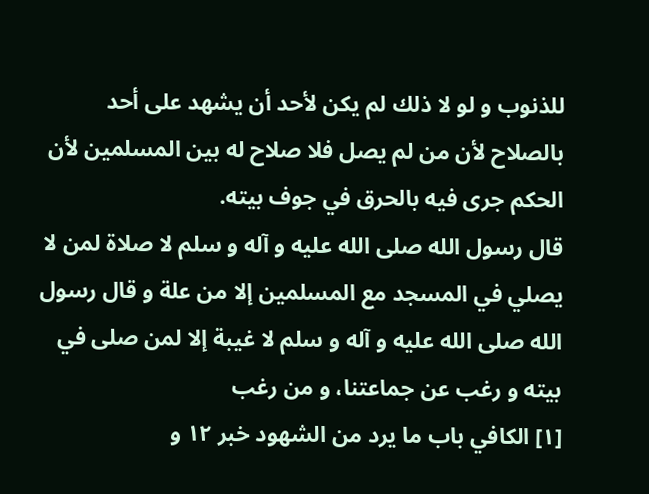للذنوب و لو لا ذلك لم يكن لأحد أن يشهد على أحد بالصلاح لأن من لم يصل فلا صلاح له بين المسلمين لأن الحكم جرى فيه بالحرق في جوف بيته.
قال رسول الله صلى الله عليه و آله و سلم لا صلاة لمن لا يصلي في المسجد مع المسلمين إلا من علة و قال رسول الله صلى الله عليه و آله و سلم لا غيبة إلا لمن صلى في بيته و رغب عن جماعتنا، و من رغب
[١] الكافي باب ما يرد من الشهود خبر ١٢ و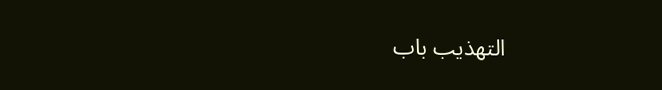التهذيب باب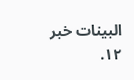البينات خبر ١٢.